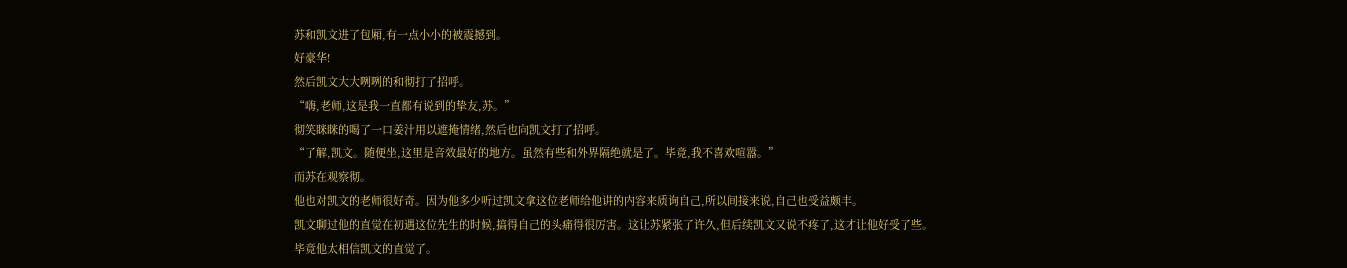苏和凯文进了包厢,有一点小小的被震撼到。
好豪华!
然后凯文大大咧咧的和彻打了招呼。
“嗨,老师,这是我一直都有说到的挚友,苏。”
彻笑眯眯的喝了一口姜汁用以遮掩情绪,然后也向凯文打了招呼。
“了解,凯文。随便坐,这里是音效最好的地方。虽然有些和外界隔绝就是了。毕竟,我不喜欢喧嚣。”
而苏在观察彻。
他也对凯文的老师很好奇。因为他多少听过凯文拿这位老师给他讲的内容来质询自己,所以间接来说,自己也受益颇丰。
凯文聊过他的直觉在初遇这位先生的时候,搞得自己的头痛得很厉害。这让苏紧张了许久,但后续凯文又说不疼了,这才让他好受了些。
毕竟他太相信凯文的直觉了。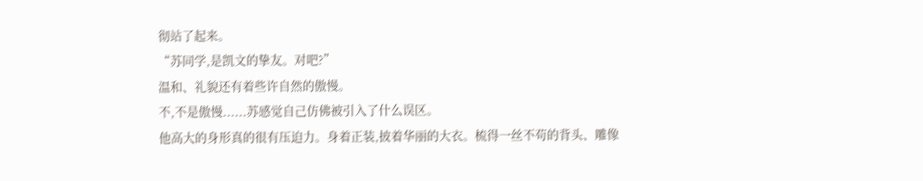彻站了起来。
“苏同学,是凯文的挚友。对吧?”
温和、礼貌还有着些许自然的傲慢。
不,不是傲慢......苏感觉自己仿佛被引入了什么误区。
他高大的身形真的很有压迫力。身着正装,披着华丽的大衣。梳得一丝不苟的背头、雕像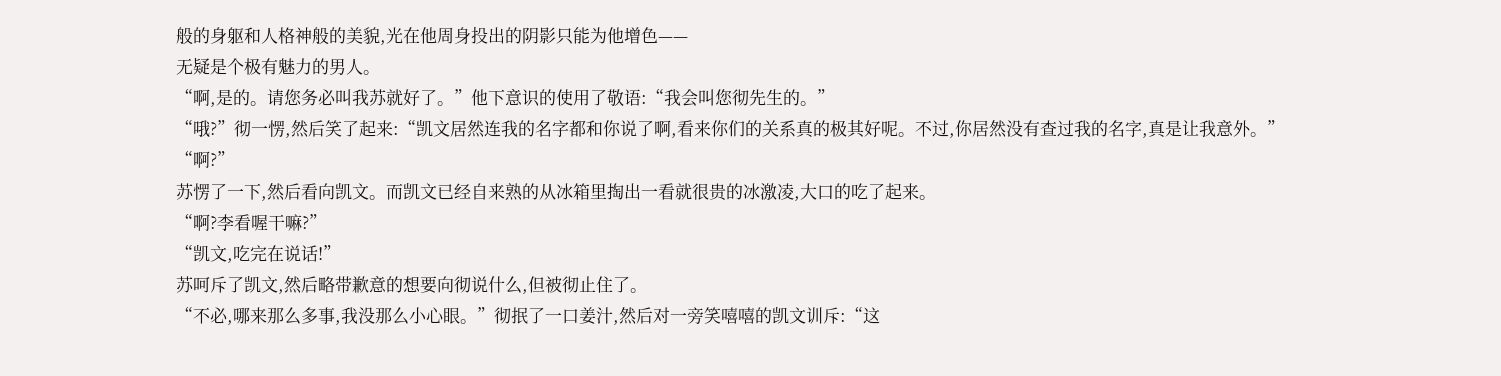般的身躯和人格神般的美貌,光在他周身投出的阴影只能为他增色——
无疑是个极有魅力的男人。
“啊,是的。请您务必叫我苏就好了。”他下意识的使用了敬语:“我会叫您彻先生的。”
“哦?”彻一愣,然后笑了起来:“凯文居然连我的名字都和你说了啊,看来你们的关系真的极其好呢。不过,你居然没有查过我的名字,真是让我意外。”
“啊?”
苏愣了一下,然后看向凯文。而凯文已经自来熟的从冰箱里掏出一看就很贵的冰激凌,大口的吃了起来。
“啊?李看喔干嘛?”
“凯文,吃完在说话!”
苏呵斥了凯文,然后略带歉意的想要向彻说什么,但被彻止住了。
“不必,哪来那么多事,我没那么小心眼。”彻抿了一口姜汁,然后对一旁笑嘻嘻的凯文训斥:“这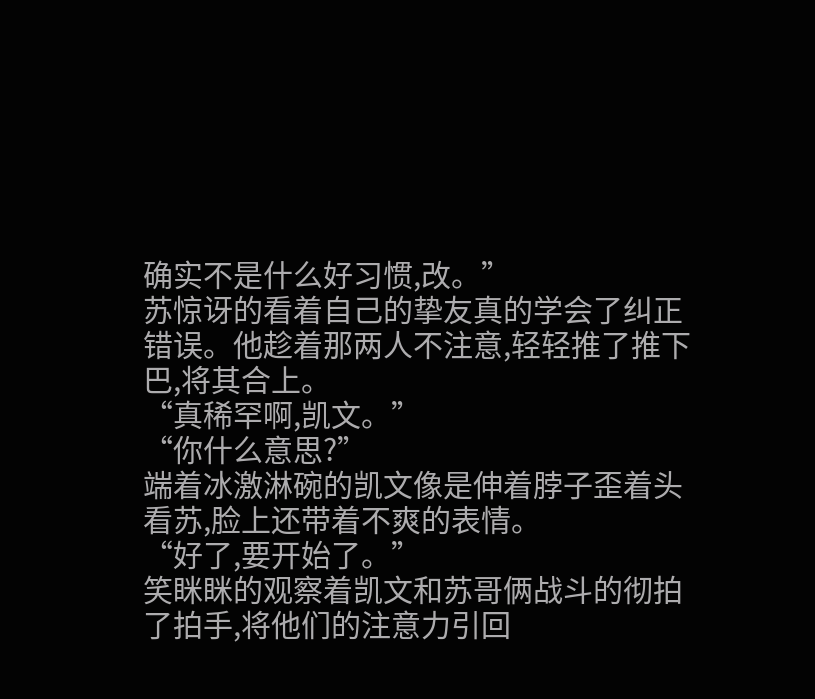确实不是什么好习惯,改。”
苏惊讶的看着自己的挚友真的学会了纠正错误。他趁着那两人不注意,轻轻推了推下巴,将其合上。
“真稀罕啊,凯文。”
“你什么意思?”
端着冰激淋碗的凯文像是伸着脖子歪着头看苏,脸上还带着不爽的表情。
“好了,要开始了。”
笑眯眯的观察着凯文和苏哥俩战斗的彻拍了拍手,将他们的注意力引回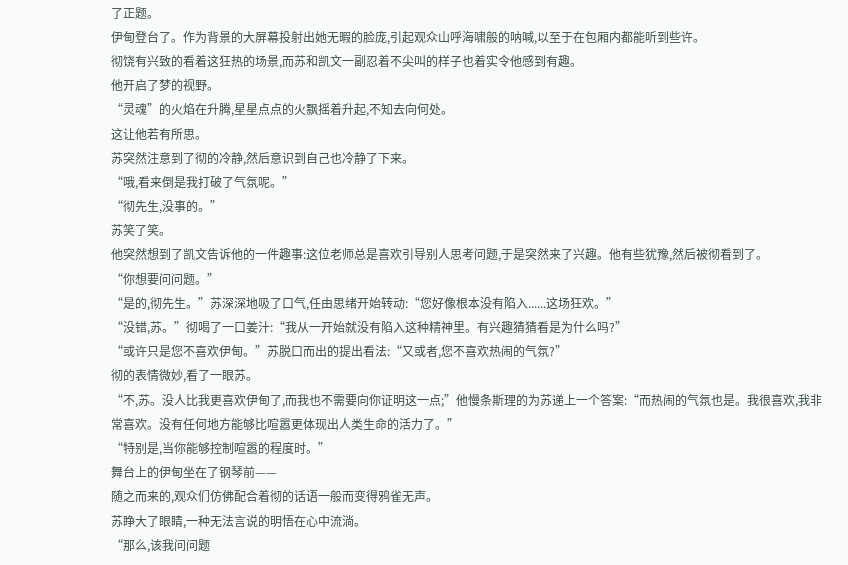了正题。
伊甸登台了。作为背景的大屏幕投射出她无暇的脸庞,引起观众山呼海啸般的呐喊,以至于在包厢内都能听到些许。
彻饶有兴致的看着这狂热的场景,而苏和凯文一副忍着不尖叫的样子也着实令他感到有趣。
他开启了梦的视野。
“灵魂”的火焰在升腾,星星点点的火飘摇着升起,不知去向何处。
这让他若有所思。
苏突然注意到了彻的冷静,然后意识到自己也冷静了下来。
“哦,看来倒是我打破了气氛呢。”
“彻先生,没事的。”
苏笑了笑。
他突然想到了凯文告诉他的一件趣事:这位老师总是喜欢引导别人思考问题,于是突然来了兴趣。他有些犹豫,然后被彻看到了。
“你想要问问题。”
“是的,彻先生。”苏深深地吸了口气,任由思绪开始转动:“您好像根本没有陷入......这场狂欢。”
“没错,苏。”彻喝了一口姜汁:“我从一开始就没有陷入这种精神里。有兴趣猜猜看是为什么吗?”
“或许只是您不喜欢伊甸。”苏脱口而出的提出看法:“又或者,您不喜欢热闹的气氛?”
彻的表情微妙,看了一眼苏。
“不,苏。没人比我更喜欢伊甸了,而我也不需要向你证明这一点;”他慢条斯理的为苏递上一个答案:“而热闹的气氛也是。我很喜欢,我非常喜欢。没有任何地方能够比喧嚣更体现出人类生命的活力了。”
“特别是,当你能够控制喧嚣的程度时。”
舞台上的伊甸坐在了钢琴前——
随之而来的,观众们仿佛配合着彻的话语一般而变得鸦雀无声。
苏睁大了眼睛,一种无法言说的明悟在心中流淌。
“那么,该我问问题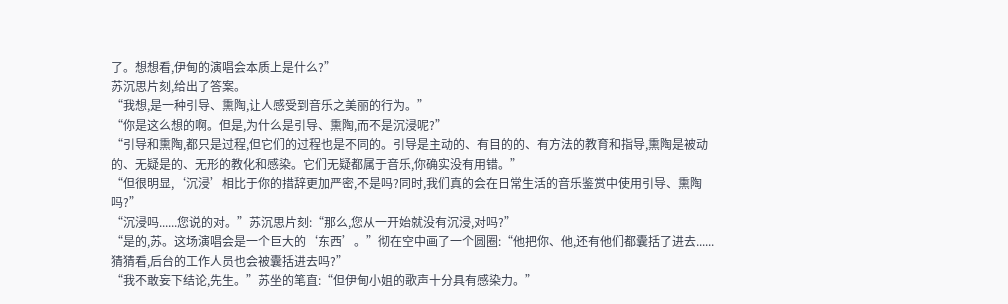了。想想看,伊甸的演唱会本质上是什么?”
苏沉思片刻,给出了答案。
“我想,是一种引导、熏陶,让人感受到音乐之美丽的行为。”
“你是这么想的啊。但是,为什么是引导、熏陶,而不是沉浸呢?”
“引导和熏陶,都只是过程,但它们的过程也是不同的。引导是主动的、有目的的、有方法的教育和指导,熏陶是被动的、无疑是的、无形的教化和感染。它们无疑都属于音乐,你确实没有用错。”
“但很明显,‘沉浸’相比于你的措辞更加严密,不是吗?同时,我们真的会在日常生活的音乐鉴赏中使用引导、熏陶吗?”
“沉浸吗......您说的对。”苏沉思片刻:“那么,您从一开始就没有沉浸,对吗?”
“是的,苏。这场演唱会是一个巨大的‘东西’。”彻在空中画了一个圆圈:“他把你、他,还有他们都囊括了进去......猜猜看,后台的工作人员也会被囊括进去吗?”
“我不敢妄下结论,先生。”苏坐的笔直:“但伊甸小姐的歌声十分具有感染力。”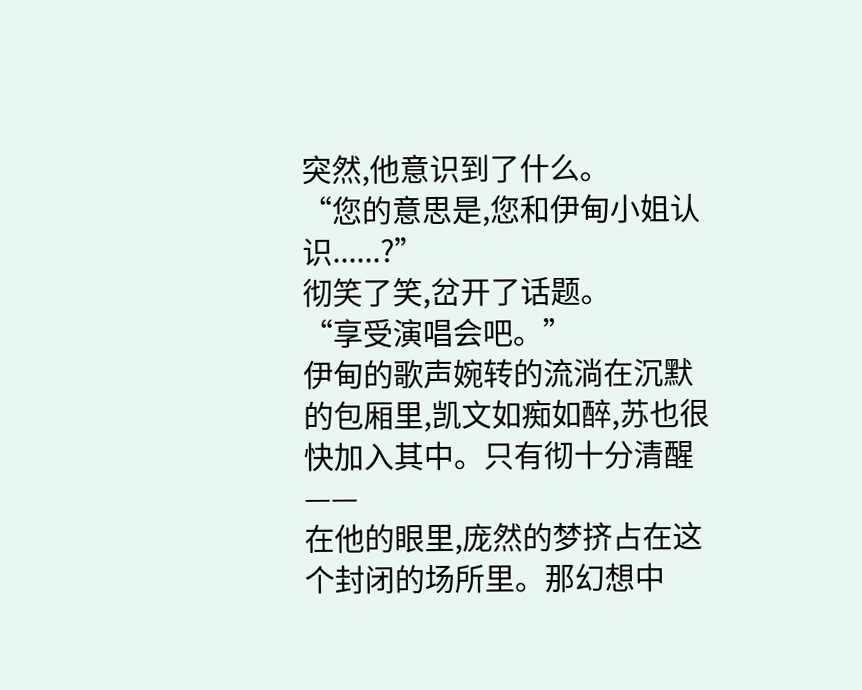突然,他意识到了什么。
“您的意思是,您和伊甸小姐认识......?”
彻笑了笑,岔开了话题。
“享受演唱会吧。”
伊甸的歌声婉转的流淌在沉默的包厢里,凯文如痴如醉,苏也很快加入其中。只有彻十分清醒——
在他的眼里,庞然的梦挤占在这个封闭的场所里。那幻想中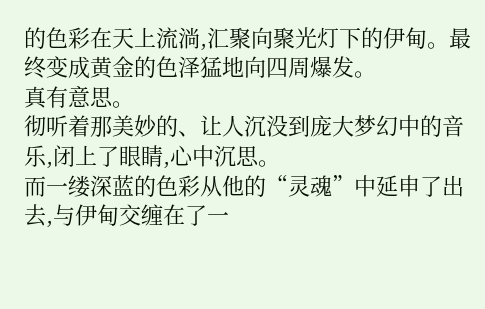的色彩在天上流淌,汇聚向聚光灯下的伊甸。最终变成黄金的色泽猛地向四周爆发。
真有意思。
彻听着那美妙的、让人沉没到庞大梦幻中的音乐,闭上了眼睛,心中沉思。
而一缕深蓝的色彩从他的“灵魂”中延申了出去,与伊甸交缠在了一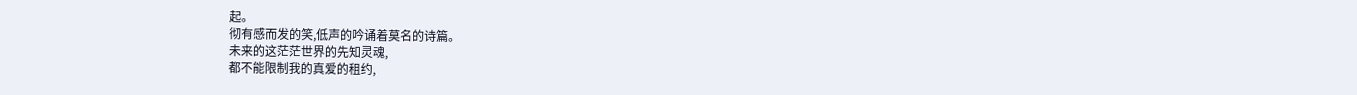起。
彻有感而发的笑,低声的吟诵着莫名的诗篇。
未来的这茫茫世界的先知灵魂,
都不能限制我的真爱的租约,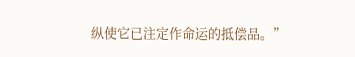纵使它已注定作命运的抵偿品。”